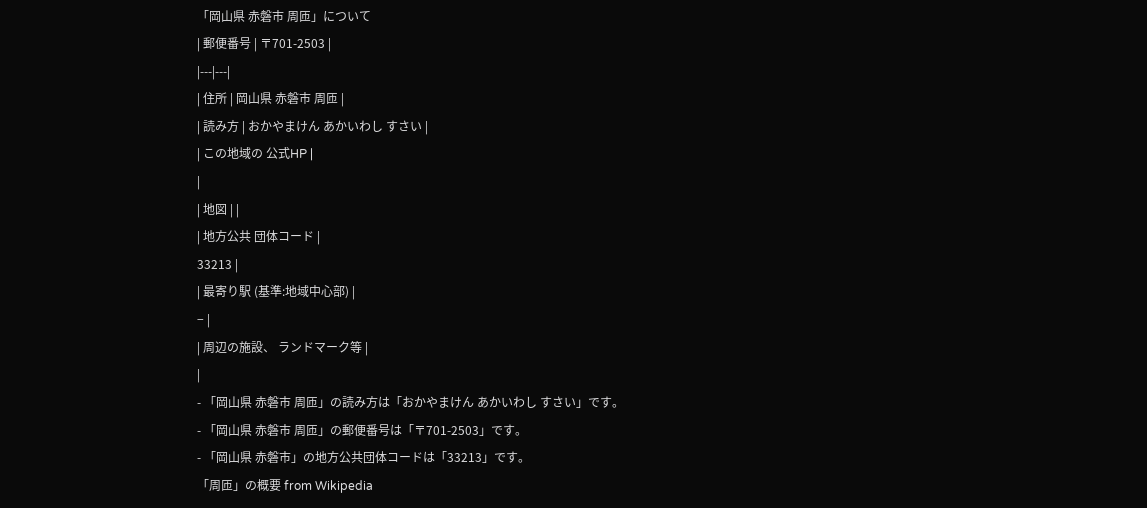「岡山県 赤磐市 周匝」について
| 郵便番号 | 〒701-2503 |
|---|---|
| 住所 | 岡山県 赤磐市 周匝 |
| 読み方 | おかやまけん あかいわし すさい |
| この地域の 公式HP |
|
| 地図 | |
| 地方公共 団体コード |
33213 |
| 最寄り駅 (基準:地域中心部) |
− |
| 周辺の施設、 ランドマーク等 |
|
- 「岡山県 赤磐市 周匝」の読み方は「おかやまけん あかいわし すさい」です。
- 「岡山県 赤磐市 周匝」の郵便番号は「〒701-2503」です。
- 「岡山県 赤磐市」の地方公共団体コードは「33213」です。
「周匝」の概要 from Wikipedia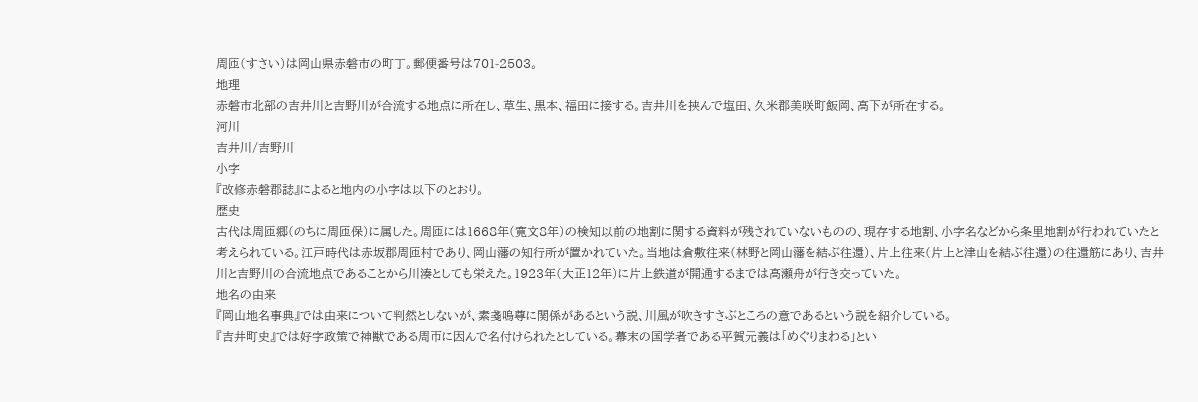周匝(すさい)は岡山県赤磐市の町丁。郵便番号は701-2503。
地理
赤磐市北部の吉井川と吉野川が合流する地点に所在し、草生、黒本、福田に接する。吉井川を挟んで塩田、久米郡美咲町飯岡、高下が所在する。
河川
吉井川/吉野川
小字
『改修赤磐郡誌』によると地内の小字は以下のとおり。
歴史
古代は周匝郷(のちに周匝保)に属した。周匝には1668年(寛文8年)の検知以前の地割に関する資料が残されていないものの、現存する地割、小字名などから条里地割が行われていたと考えられている。江戸時代は赤坂郡周匝村であり、岡山藩の知行所が置かれていた。当地は倉敷往来(林野と岡山藩を結ぶ往還)、片上往来(片上と津山を結ぶ往還)の往還筋にあり、吉井川と吉野川の合流地点であることから川湊としても栄えた。1923年(大正12年)に片上鉄道が開通するまでは高瀬舟が行き交っていた。
地名の由来
『岡山地名事典』では由来について判然としないが、素戔嗚尊に関係があるという説、川風が吹きすさぶところの意であるという説を紹介している。
『吉井町史』では好字政策で神獣である周帀に因んで名付けられたとしている。幕末の国学者である平賀元義は「めぐりまわる」とい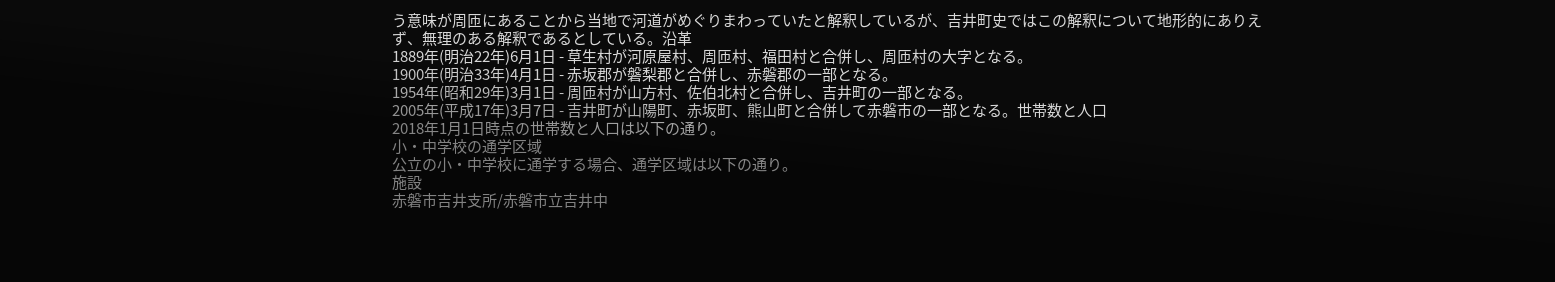う意味が周匝にあることから当地で河道がめぐりまわっていたと解釈しているが、吉井町史ではこの解釈について地形的にありえず、無理のある解釈であるとしている。沿革
1889年(明治22年)6月1日 - 草生村が河原屋村、周匝村、福田村と合併し、周匝村の大字となる。
1900年(明治33年)4月1日 - 赤坂郡が磐梨郡と合併し、赤磐郡の一部となる。
1954年(昭和29年)3月1日 - 周匝村が山方村、佐伯北村と合併し、吉井町の一部となる。
2005年(平成17年)3月7日 - 吉井町が山陽町、赤坂町、熊山町と合併して赤磐市の一部となる。世帯数と人口
2018年1月1日時点の世帯数と人口は以下の通り。
小・中学校の通学区域
公立の小・中学校に通学する場合、通学区域は以下の通り。
施設
赤磐市吉井支所/赤磐市立吉井中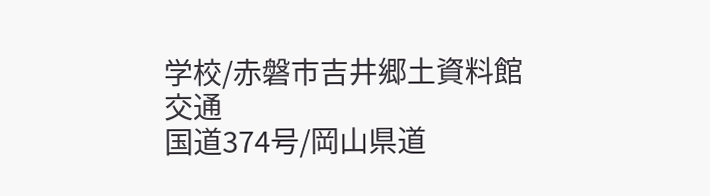学校/赤磐市吉井郷土資料館
交通
国道374号/岡山県道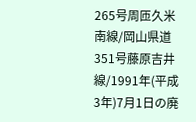265号周匝久米南線/岡山県道351号藤原吉井線/1991年(平成3年)7月1日の廃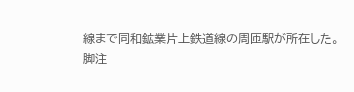線まで同和鉱業片上鉄道線の周匝駅が所在した。
脚注